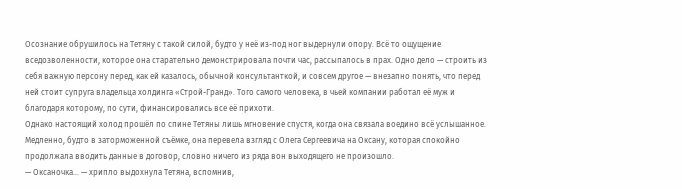Осознание обрушилось на Тетяну с такой силой, будто у неё из-под ног выдернули опору. Всё то ощущение вседозволенности, которое она старательно демонстрировала почти час, рассыпалось в прах. Одно дело — строить из себя важную персону перед, как ей казалось, обычной консультанткой, и совсем другое — внезапно понять, что перед ней стоит супруга владельца холдинга «Строй-Гранд». Того самого человека, в чьей компании работал её муж и благодаря которому, по сути, финансировались все её прихоти.
Однако настоящий холод прошёл по спине Тетяны лишь мгновение спустя, когда она связала воедино всё услышанное. Медленно, будто в заторможенной съёмке, она перевела взгляд с Олега Сергеевича на Оксану, которая спокойно продолжала вводить данные в договор, словно ничего из ряда вон выходящего не произошло.
— Оксаночка… — хрипло выдохнула Тетяна, вспомнив,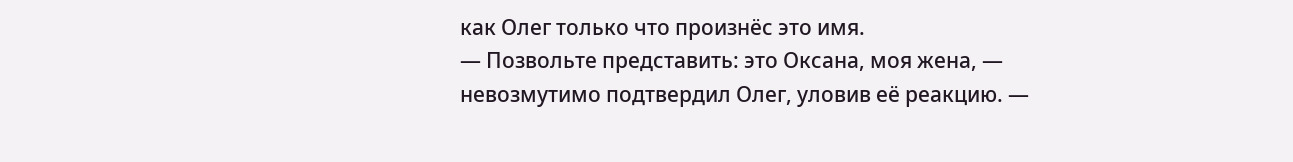как Олег только что произнёс это имя.
— Позвольте представить: это Оксана, моя жена, — невозмутимо подтвердил Олег, уловив её реакцию. —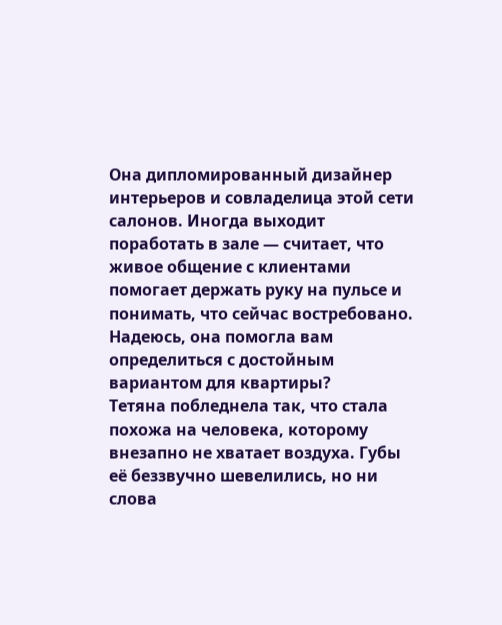Она дипломированный дизайнер интерьеров и совладелица этой сети салонов. Иногда выходит поработать в зале — считает, что живое общение с клиентами помогает держать руку на пульсе и понимать, что сейчас востребовано. Надеюсь, она помогла вам определиться с достойным вариантом для квартиры?
Тетяна побледнела так, что стала похожа на человека, которому внезапно не хватает воздуха. Губы её беззвучно шевелились, но ни слова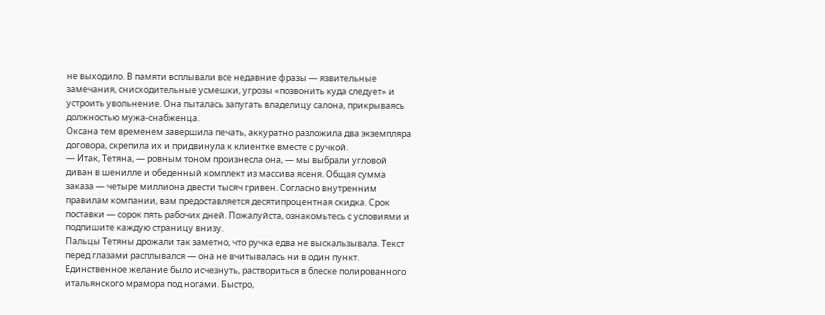не выходило. В памяти всплывали все недавние фразы — язвительные замечания, снисходительные усмешки, угрозы «позвонить куда следует» и устроить увольнение. Она пыталась запугать владелицу салона, прикрываясь должностью мужа-снабженца.
Оксана тем временем завершила печать, аккуратно разложила два экземпляра договора, скрепила их и придвинула к клиентке вместе с ручкой.
— Итак, Тетяна, — ровным тоном произнесла она, — мы выбрали угловой диван в шенилле и обеденный комплект из массива ясеня. Общая сумма заказа — четыре миллиона двести тысяч гривен. Согласно внутренним правилам компании, вам предоставляется десятипроцентная скидка. Срок поставки — сорок пять рабочих дней. Пожалуйста, ознакомьтесь с условиями и подпишите каждую страницу внизу.
Пальцы Тетяны дрожали так заметно, что ручка едва не выскальзывала. Текст перед глазами расплывался — она не вчитывалась ни в один пункт. Единственное желание было исчезнуть, раствориться в блеске полированного итальянского мрамора под ногами. Быстро,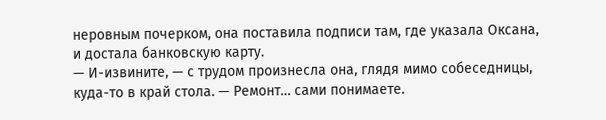неровным почерком, она поставила подписи там, где указала Оксана, и достала банковскую карту.
— И-извините, — с трудом произнесла она, глядя мимо собеседницы, куда-то в край стола. — Ремонт… сами понимаете.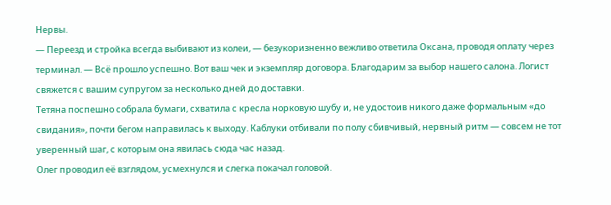Нервы.
— Переезд и стройка всегда выбивают из колеи, — безукоризненно вежливо ответила Оксана, проводя оплату через терминал. — Всё прошло успешно. Вот ваш чек и экземпляр договора. Благодарим за выбор нашего салона. Логист свяжется с вашим супругом за несколько дней до доставки.
Тетяна поспешно собрала бумаги, схватила с кресла норковую шубу и, не удостоив никого даже формальным «до свидания», почти бегом направилась к выходу. Каблуки отбивали по полу сбивчивый, нервный ритм — совсем не тот уверенный шаг, с которым она явилась сюда час назад.
Олег проводил её взглядом, усмехнулся и слегка покачал головой.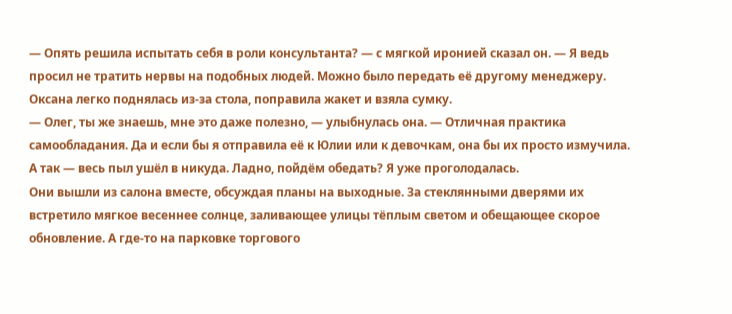— Опять решила испытать себя в роли консультанта? — с мягкой иронией сказал он. — Я ведь просил не тратить нервы на подобных людей. Можно было передать её другому менеджеру.
Оксана легко поднялась из-за стола, поправила жакет и взяла сумку.
— Олег, ты же знаешь, мне это даже полезно, — улыбнулась она. — Отличная практика самообладания. Да и если бы я отправила её к Юлии или к девочкам, она бы их просто измучила. А так — весь пыл ушёл в никуда. Ладно, пойдём обедать? Я уже проголодалась.
Они вышли из салона вместе, обсуждая планы на выходные. За стеклянными дверями их встретило мягкое весеннее солнце, заливающее улицы тёплым светом и обещающее скорое обновление. А где-то на парковке торгового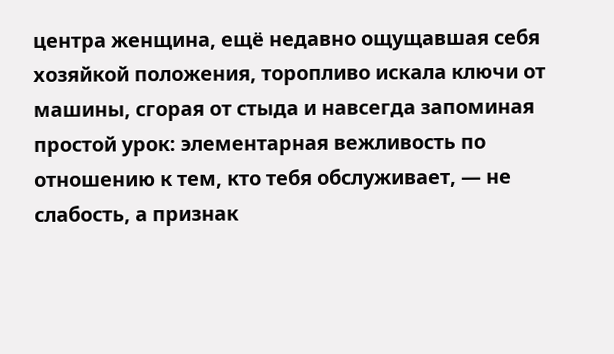центра женщина, ещё недавно ощущавшая себя хозяйкой положения, торопливо искала ключи от машины, сгорая от стыда и навсегда запоминая простой урок: элементарная вежливость по отношению к тем, кто тебя обслуживает, — не слабость, а признак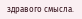здравого смысла.